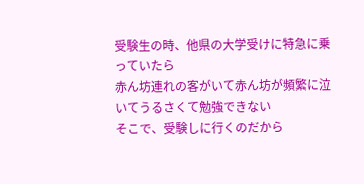受験生の時、他県の大学受けに特急に乗っていたら
赤ん坊連れの客がいて赤ん坊が頻繁に泣いてうるさくて勉強できない
そこで、受験しに行くのだから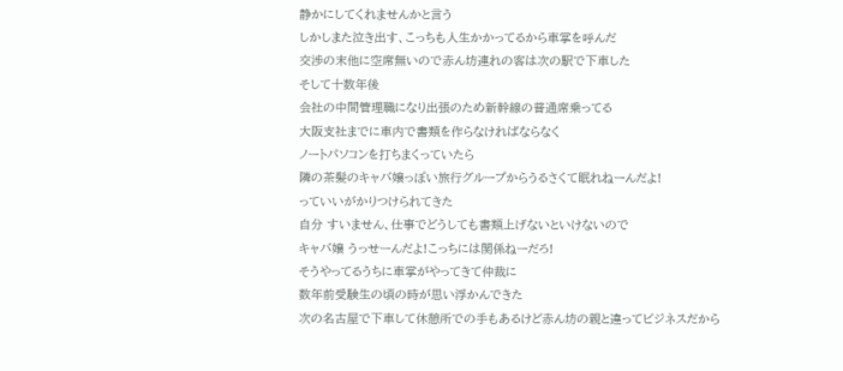静かにしてくれませんかと言う
しかしまた泣き出す、こっちも人生かかってるから車掌を呼んだ
交渉の末他に空席無いので赤ん坊連れの客は次の駅で下車した
そして十数年後
会社の中間管理職になり出張のため新幹線の普通席乗ってる
大阪支社までに車内で書類を作らなければならなく
ノートパソコンを打ちまくっていたら
隣の茶髪のキャバ嬢っぽい旅行グループからうるさくて眠れねーんだよ!
っていいがかりつけられてきた
自分 すいません、仕事でどうしても書類上げないといけないので
キャバ嬢 うっせーんだよ!こっちには関係ねーだろ!
そうやってるうちに車掌がやってきて仲裁に
数年前受験生の頃の時が思い浮かんできた
次の名古屋で下車して休憩所での手もあるけど赤ん坊の親と違ってビジネスだから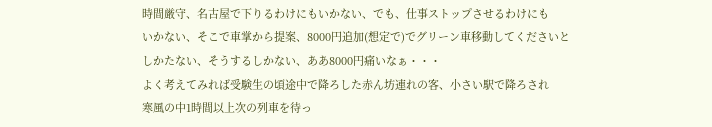時間厳守、名古屋で下りるわけにもいかない、でも、仕事ストップさせるわけにも
いかない、そこで車掌から提案、8000円追加(想定で)でグリーン車移動してくださいと
しかたない、そうするしかない、ああ8000円痛いなぁ・・・
よく考えてみれば受験生の頃途中で降ろした赤ん坊連れの客、小さい駅で降ろされ
寒風の中1時間以上次の列車を待っ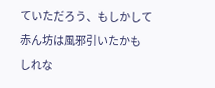ていただろう、もしかして赤ん坊は風邪引いたかも
しれな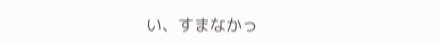い、すまなかっ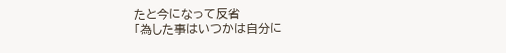たと今になって反省
「為した事はいつかは自分に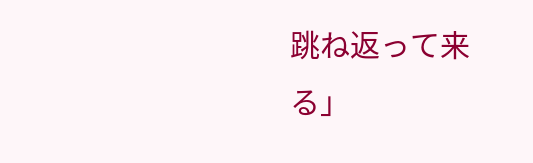跳ね返って来る」